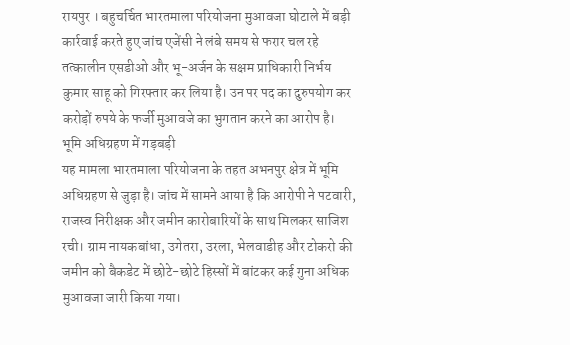रायपुर । बहुचर्चित भारतमाला परियोजना मुआवजा घोटाले में बड़ी कार्रवाई करते हुए जांच एजेंसी ने लंबे समय से फरार चल रहे तत्कालीन एसडीओ और भू-अर्जन के सक्षम प्राधिकारी निर्भय कुमार साहू को गिरफ्तार कर लिया है। उन पर पद का दुरुपयोग कर करोड़ों रुपये के फर्जी मुआवजे का भुगतान करने का आरोप है।
भूमि अधिग्रहण में गड़बड़ी
यह मामला भारतमाला परियोजना के तहत अभनपुर क्षेत्र में भूमि अधिग्रहण से जुड़ा है। जांच में सामने आया है कि आरोपी ने पटवारी, राजस्व निरीक्षक और जमीन कारोबारियों के साथ मिलकर साजिश रची। ग्राम नायकबांधा, उगेतरा, उरला, भेलवाडीह और टोकरो की जमीन को बैकडेट में छोटे-छोटे हिस्सों में बांटकर कई गुना अधिक मुआवजा जारी किया गया।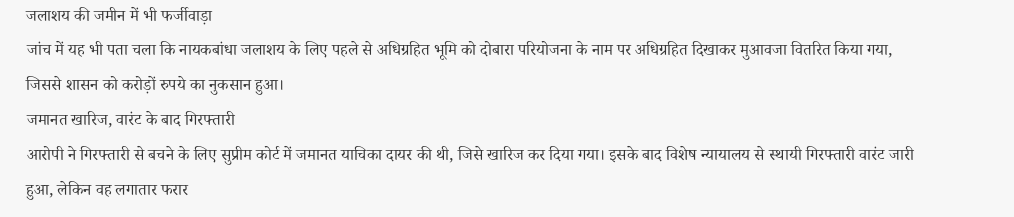जलाशय की जमीन में भी फर्जीवाड़ा
जांच में यह भी पता चला कि नायकबांधा जलाशय के लिए पहले से अधिग्रहित भूमि को दोबारा परियोजना के नाम पर अधिग्रहित दिखाकर मुआवजा वितरित किया गया, जिससे शासन को करोड़ों रुपये का नुकसान हुआ।
जमानत खारिज, वारंट के बाद गिरफ्तारी
आरोपी ने गिरफ्तारी से बचने के लिए सुप्रीम कोर्ट में जमानत याचिका दायर की थी, जिसे खारिज कर दिया गया। इसके बाद विशेष न्यायालय से स्थायी गिरफ्तारी वारंट जारी हुआ, लेकिन वह लगातार फरार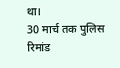था।
30 मार्च तक पुलिस रिमांड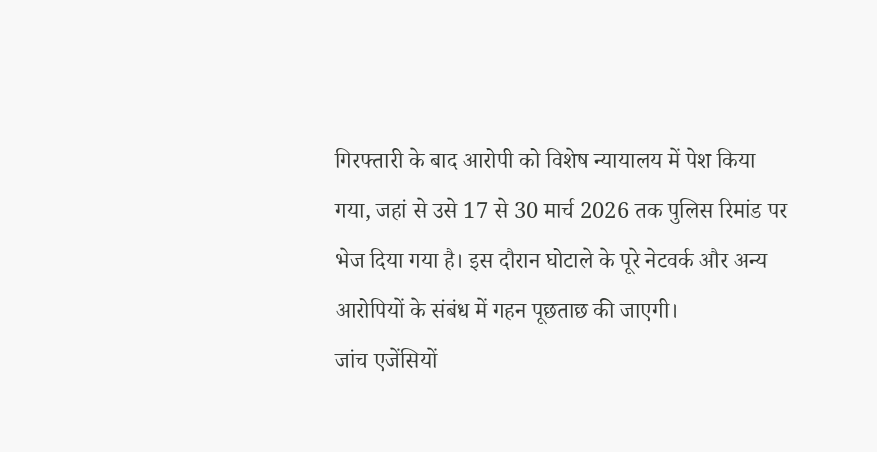गिरफ्तारी के बाद आरोपी को विशेष न्यायालय में पेश किया गया, जहां से उसे 17 से 30 मार्च 2026 तक पुलिस रिमांड पर भेज दिया गया है। इस दौरान घोटाले के पूरे नेटवर्क और अन्य आरोपियों के संबंध में गहन पूछताछ की जाएगी।
जांच एजेंसियों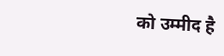को उम्मीद है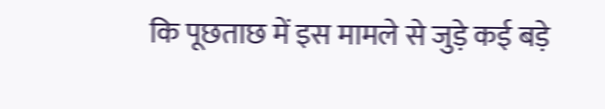कि पूछताछ में इस मामले से जुड़े कई बड़े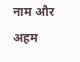नाम और अहम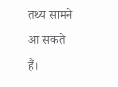तथ्य सामने आ सकते हैं।